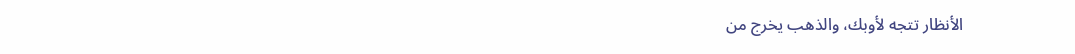الأنظار تتجه لأوبك، والذهب يخرج من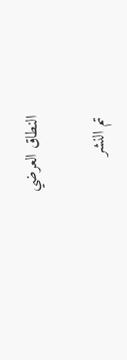النطاق العرضي

تم النشر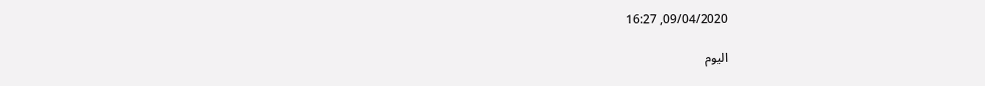09/04/2020, 16:27

اليوم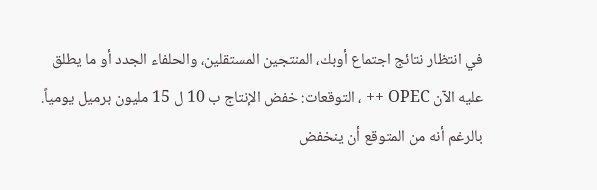في انتظار نتائج اجتماع أوبك، المنتجين المستقلين، والحلفاء الجدد أو ما يطلق عليه الآن OPEC ++ ، التوقعات: خفض الإنتاج ب 10 ل 15 مليون برميل يومياً. بالرغم أنه من المتوقع أن ينخفض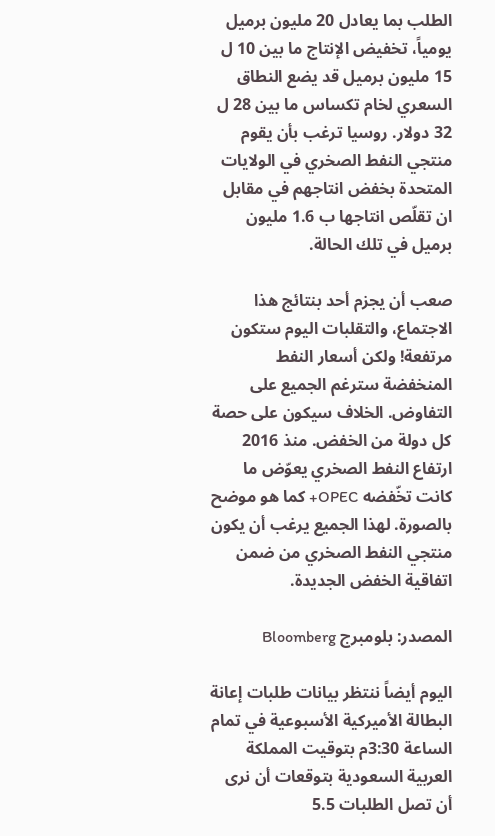الطلب بما يعادل 20 مليون برميل يومياً، تخفيض الإنتاج ما بين 10 ل 15 مليون برميل قد يضع النطاق السعري لخام تكساس ما بين 28 ل 32 دولار. روسيا ترغب بأن يقوم منتجي النفط الصخري في الولايات المتحدة بخفض انتاجهم في مقابل ان تقلّص انتاجها ب 1.6 مليون برميل في تلك الحالة.

صعب أن يجزم أحد بنتائج هذا الاجتماع، والتقلبات اليوم ستكون مرتفعة! ولكن أسعار النفط المنخفضة سترغم الجميع على التفاوض. الخلاف سيكون على حصة كل دولة من الخفض. منذ 2016 ارتفاع النفط الصخري يعوّض ما كانت تخّفضه OPEC+ كما هو موضح بالصورة. لهذا الجميع يرغب أن يكون منتجي النفط الصخري من ضمن اتفاقية الخفض الجديدة.

المصدر: بلومبرج Bloomberg

اليوم أيضاً ننتظر بيانات طلبات إعانة البطالة الأميركية الأسبوعية في تمام الساعة 3:30م بتوقيت المملكة العربية السعودية بتوقعات أن نرى أن تصل الطلبات 5.5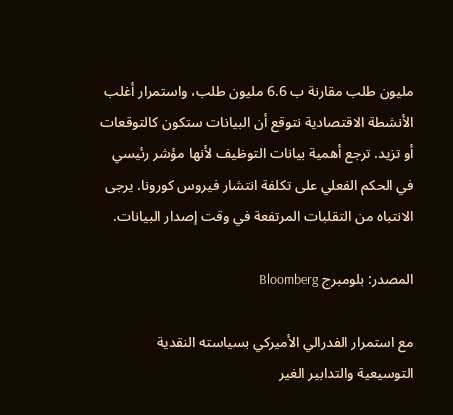مليون طلب مقارنة ب 6.6 مليون طلب، واستمرار أغلب الأنشطة الاقتصادية نتوقع أن البيانات ستكون كالتوقعات أو تزيد. ترجع أهمية بيانات التوظيف لأنها مؤشر رئيسي في الحكم الفعلي على تكلفة انتشار فيروس كورونا. يرجى الانتباه من التقلبات المرتفعة في وقت إصدار البيانات.

المصدر: بلومبرج Bloomberg

مع استمرار الفدرالي الأميركي بسياسته النقدية التوسيعية والتدابير الغير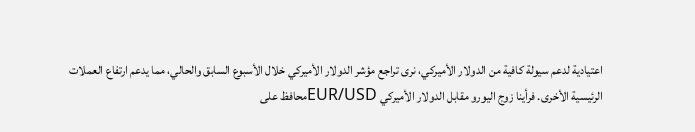اعتيادية لدعم سيولة كافية من الدولار الأميركي، نرى تراجع مؤشر الدولار الأميركي خلال الأسبوع السابق والحالي، مما يدعم ارتفاع العملات الرئيسية الأخرى. فرأينا زوج اليورو مقابل الدولار الأميركي EUR/USDمحافظ على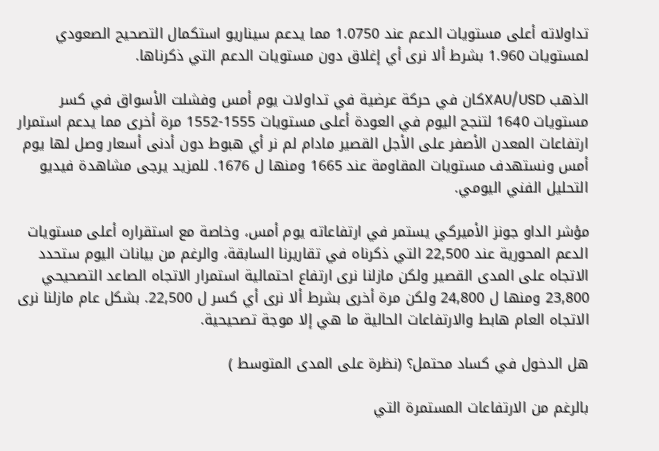تداولاته أعلى مستويات الدعم عند 1.0750 مما يدعم سيناريو استكمال التصحيح الصعودي لمستويات 1.960 بشرط ألا نرى أي إغلاق دون مستويات الدعم التي ذكرناها.

الذهب XAU/USDكان في حركة عرضية في تداولات يوم أمس وفشلت الأسواق في كسر مستويات 1640 لتنجح اليوم في العودة أعلى مستويات 1555-1552 مرة أخرى مما يدعم استمرار ارتفاعات المعدن الأصفر على الأجل القصير مادام لم نر أي هبوط دون أدنى أسعار وصل لها يوم أمس ونستهدف مستويات المقاومة عند 1665 ومنها ل 1676. للمزيد يرجى مشاهدة فيديو التحليل الفني اليومي.

مؤشر الداو جونز الأميركي يستمر في ارتفاعاته يوم أمس، وخاصة مع استقراره أعلى مستويات الدعم المحورية عند 22,500 التي ذكرناه في تقاريرنا السابقة، والرغم من بيانات اليوم ستحدد الاتجاه على المدى القصير ولكن مازلنا نرى ارتفاع احتمالية استمرار الاتجاه الصاعد التصحيحي 23,800 ومنها ل 24,800 ولكن مرة أخرى بشرط ألا نرى أي كسر ل 22,500. بشكل عام مازلنا نرى الاتجاه العام هابط والارتفاعات الحالية ما هي إلا موجة تصحيحية.

هل الدخول في كساد محتمل؟ (نظرة على المدى المتوسط )

بالرغم من الارتفاعات المستمرة التي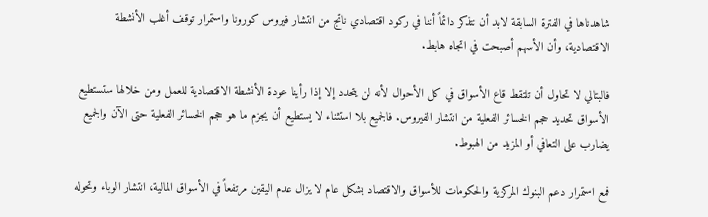شاهدناها في الفترة السابقة لابد أن نتذكر دائماً أننا في ركود اقتصادي ناتج من انتشار فيروس كورونا واستمرار توقف أغلب الأنشطة الاقتصادية، وأن الأسهم أصبحت في اتجاه هابط.

فالبتالي لا تحاول أن تلتقط قاع الأسواق في كل الأحوال لأنه لن يتحدد إلا إذا رأينا عودة الأنشطة الاقتصادية للعمل ومن خلالها ستستطيع الأسواق تحديد حجم الخسائر الفعلية من انتشار الفيروس. فالجميع بلا استثناء لا يستطيع أن يجزم ما هو حجم الخسائر الفعلية حتى الآن والجميع يضارب على التعافي أو المزيد من الهبوط.

فمع استمرار دعم البنوك المركزية والحكومات للأسواق والاقتصاد بشكل عام لا يزال عدم اليقين مرتفعاً في الأسواق المالية، انتشار الوباء وتحوله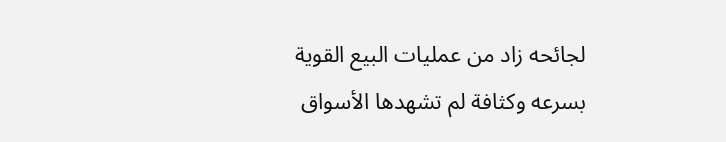لجائحه زاد من عمليات البيع القوية بسرعه وكثافة لم تشهدها الأسواق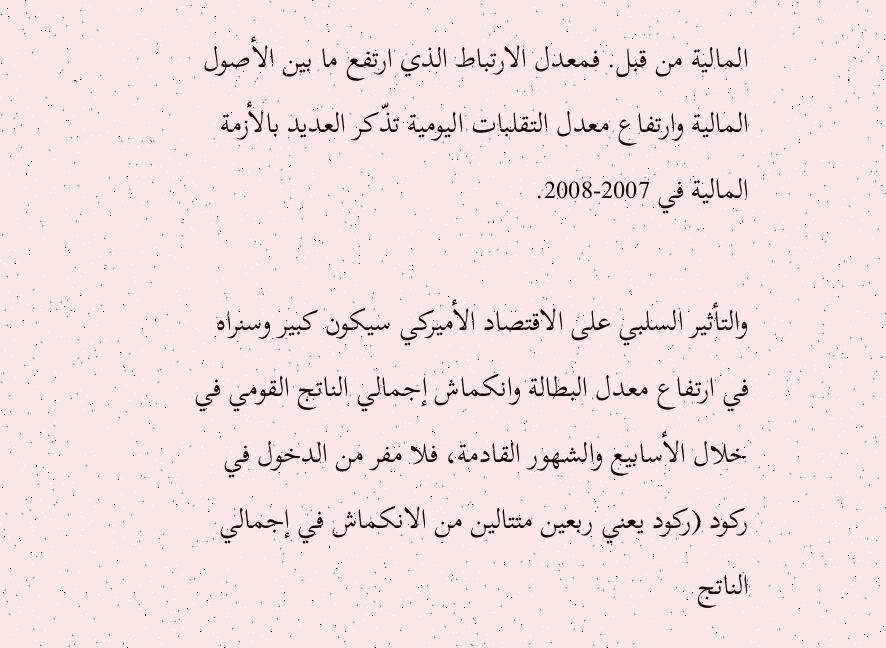المالية من قبل. فمعدل الارتباط الذي ارتفع ما بين الأصول المالية وارتفاع معدل التقلبات اليومية تذّكر العديد بالأزمة المالية في 2007-2008.

والتأثير السلبي على الاقتصاد الأميركي سيكون كبير وسنراه في ارتفاع معدل البطالة وانكماش إجمالي الناتج القومي في خلال الأسابيع والشهور القادمة، فلا مفر من الدخول في ركود (ركود يعني ربعين متتالين من الانكماش في إجمالي الناتج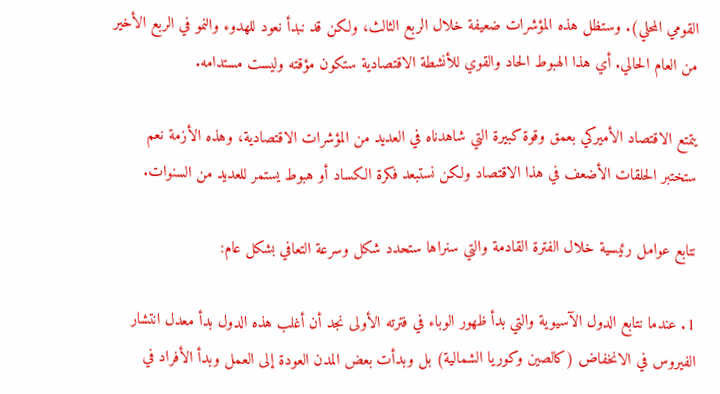القومي المحلي). وستظل هذه المؤشرات ضعيفة خلال الربع الثالث، ولكن قد نبدأ نعود للهدوء والنمو في الربع الأخير من العام الحالي. أي هذا الهبوط الحاد والقوي للأنشطة الاقتصادية ستكون مؤقته وليست مستدامه.

يتمتع الاقتصاد الأميركي بعمق وقوة كبيرة التي شاهدناه في العديد من المؤشرات الاقتصادية، وهذه الأزمة نعم ستختبر الحلقات الأضعف في هذا الاقتصاد ولكن نستبعد فكرة الكساد أو هبوط يستمر للعديد من السنوات.

نتابع عوامل رئيسية خلال الفترة القادمة والتي سنراها ستحدد شكل وسرعة التعافي بشكل عام:

1. عندما نتابع الدول الآسيوية والتي بدأ ظهور الوباء في فترته الأولى نجد أن أغلب هذه الدول بدأ معدل انتشار الفيروس في الانخفاض (كالصين وكوريا الشمالية) بل وبدأت بعض المدن العودة إلى العمل وبدأ الأفراد في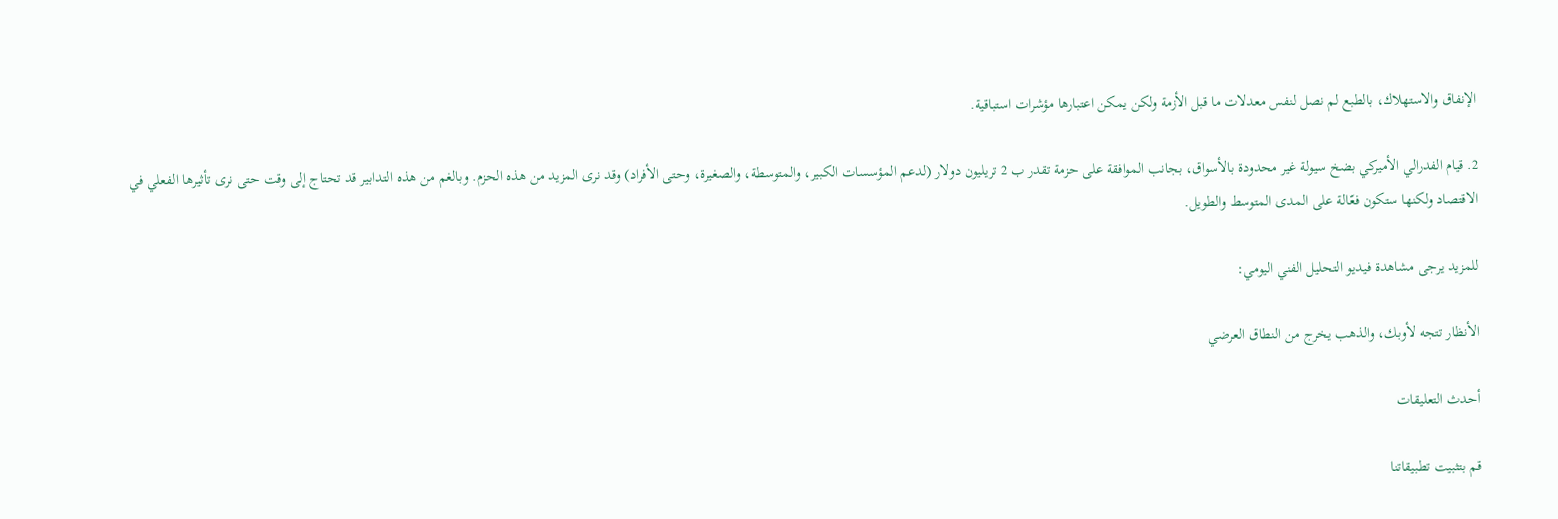الإنفاق والاستهلاك، بالطبع لم نصل لنفس معدلات ما قبل الأزمة ولكن يمكن اعتبارها مؤشرات استباقية.

2. قيام الفدرالي الأميركي بضخ سيولة غير محدودة بالأسواق، بجانب الموافقة على حزمة تقدر ب 2 تريليون دولار (لدعم المؤسسات الكبير، والمتوسطة، والصغيرة، وحتى الأفراد) وقد نرى المزيد من هذه الحزم. وبالغم من هذه التدابير قد تحتاج إلى وقت حتى نرى تأثيرها الفعلي في الاقتصاد ولكنها ستكون فعّالة على المدى المتوسط والطويل.

للمزيد يرجى مشاهدة فيديو التحليل الفني اليومي:

الأنظار تتجه لأوبك، والذهب يخرج من النطاق العرضي

أحدث التعليقات

قم بتثبيت تطبيقاتنا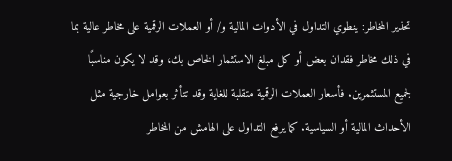تحذير المخاطر: ينطوي التداول في الأدوات المالية و/ أو العملات الرقمية على مخاطر عالية بما في ذلك مخاطر فقدان بعض أو كل مبلغ الاستثمار الخاص بك، وقد لا يكون مناسبًا لجميع المستثمرين. فأسعار العملات الرقمية متقلبة للغاية وقد تتأثر بعوامل خارجية مثل الأحداث المالية أو السياسية. كما يرفع التداول على الهامش من المخاطر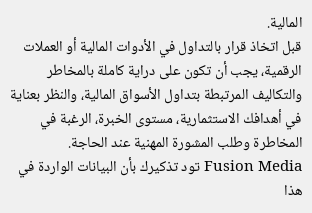المالية.
قبل اتخاذ قرار بالتداول في الأدوات المالية أو العملات الرقمية، يجب أن تكون على دراية كاملة بالمخاطر والتكاليف المرتبطة بتداول الأسواق المالية، والنظر بعناية في أهدافك الاستثمارية، مستوى الخبرة، الرغبة في المخاطرة وطلب المشورة المهنية عند الحاجة.
Fusion Media تود تذكيرك بأن البيانات الواردة في هذا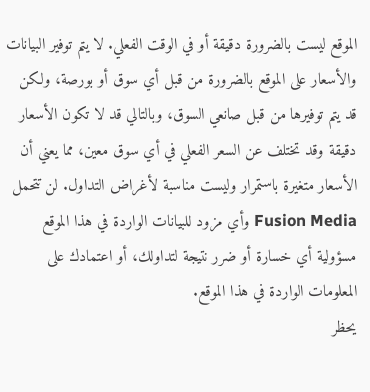الموقع ليست بالضرورة دقيقة أو في الوقت الفعلي. لا يتم توفير البيانات والأسعار على الموقع بالضرورة من قبل أي سوق أو بورصة، ولكن قد يتم توفيرها من قبل صانعي السوق، وبالتالي قد لا تكون الأسعار دقيقة وقد تختلف عن السعر الفعلي في أي سوق معين، مما يعني أن الأسعار متغيرة باستمرار وليست مناسبة لأغراض التداول. لن تتحمل Fusion Media وأي مزود للبيانات الواردة في هذا الموقع مسؤولية أي خسارة أو ضرر نتيجة لتداولك، أو اعتمادك على المعلومات الواردة في هذا الموقع.
يحظر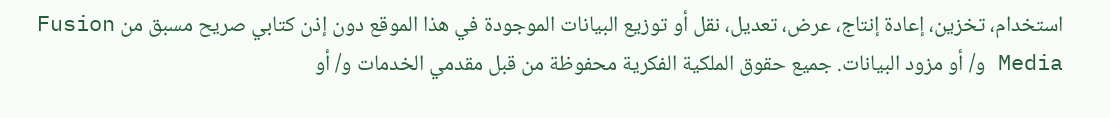استخدام، تخزين، إعادة إنتاج، عرض، تعديل، نقل أو توزيع البيانات الموجودة في هذا الموقع دون إذن كتابي صريح مسبق من Fusion Media و/ أو مزود البيانات. جميع حقوق الملكية الفكرية محفوظة من قبل مقدمي الخدمات و/ أو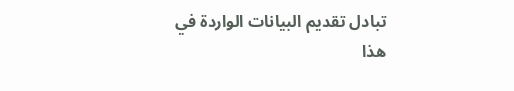تبادل تقديم البيانات الواردة في هذا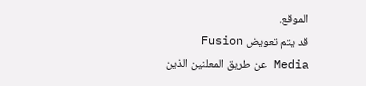الموقع.
قد يتم تعويض Fusion Media عن طريق المعلنين الذين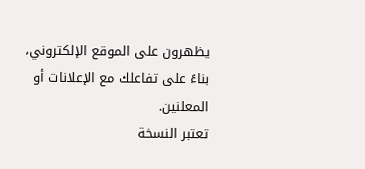يظهرون على الموقع الإلكتروني، بناءً على تفاعلك مع الإعلانات أو المعلنين.
تعتبر النسخة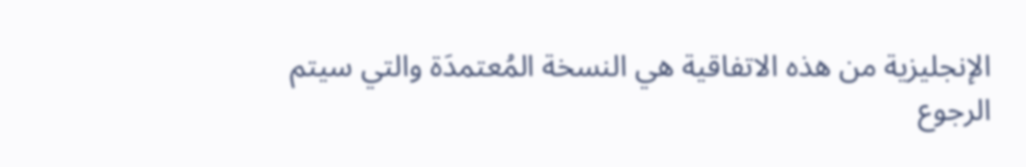الإنجليزية من هذه الاتفاقية هي النسخة المُعتمدَة والتي سيتم الرجوع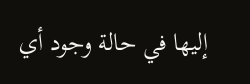إليها في حالة وجود أي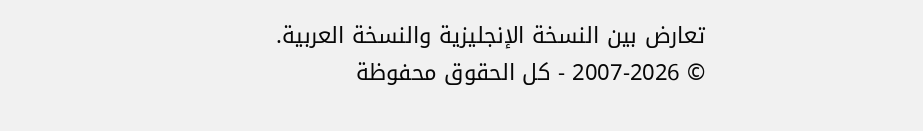تعارض بين النسخة الإنجليزية والنسخة العربية.
© 2007-2026 - كل الحقوق محفوظة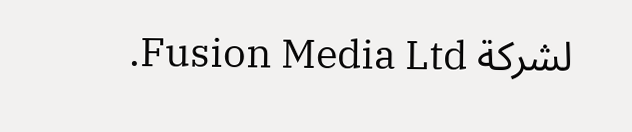لشركة Fusion Media Ltd.